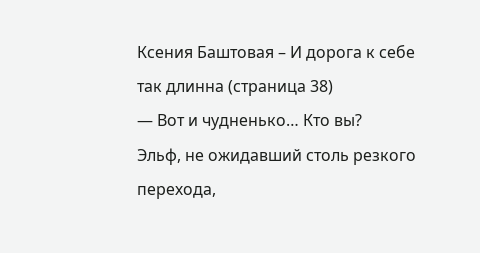Ксения Баштовая – И дорога к себе так длинна (страница 38)
— Вот и чудненько… Кто вы?
Эльф, не ожидавший столь резкого перехода,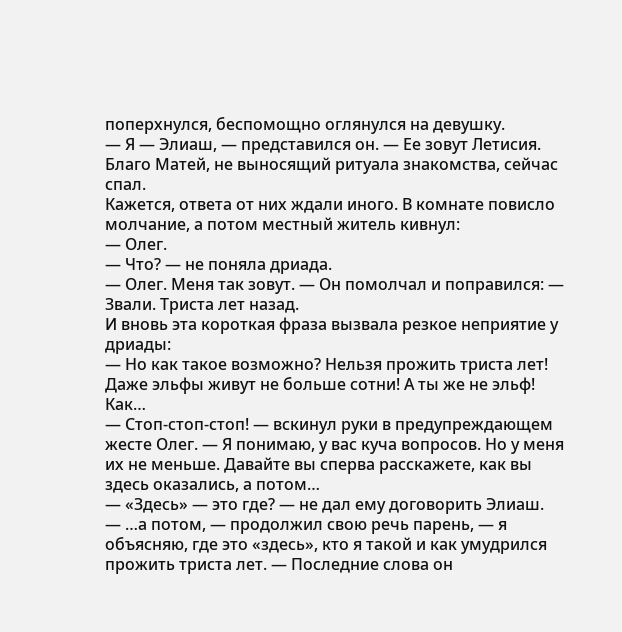поперхнулся, беспомощно оглянулся на девушку.
— Я — Элиаш, — представился он. — Ее зовут Летисия.
Благо Матей, не выносящий ритуала знакомства, сейчас спал.
Кажется, ответа от них ждали иного. В комнате повисло молчание, а потом местный житель кивнул:
— Олег.
— Что? — не поняла дриада.
— Олег. Меня так зовут. — Он помолчал и поправился: — Звали. Триста лет назад.
И вновь эта короткая фраза вызвала резкое неприятие у дриады:
— Но как такое возможно? Нельзя прожить триста лет! Даже эльфы живут не больше сотни! А ты же не эльф! Как…
— Стоп-стоп-стоп! — вскинул руки в предупреждающем жесте Олег. — Я понимаю, у вас куча вопросов. Но у меня их не меньше. Давайте вы сперва расскажете, как вы здесь оказались, а потом…
— «Здесь» — это где? — не дал ему договорить Элиаш.
— …а потом, — продолжил свою речь парень, — я объясняю, где это «здесь», кто я такой и как умудрился прожить триста лет. — Последние слова он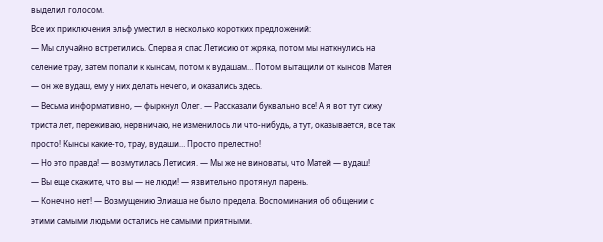выделил голосом.
Все их приключения эльф уместил в несколько коротких предложений:
— Мы случайно встретились. Сперва я спас Летисию от жряка, потом мы наткнулись на селение трау, затем попали к кынсам, потом к вудашам… Потом вытащили от кынсов Матея — он же вудаш, ему у них делать нечего, и оказались здесь.
— Весьма информативно, — фыркнул Олег. — Рассказали буквально все! А я вот тут сижу триста лет, переживаю, нервничаю, не изменилось ли что-нибудь, а тут, оказывается, все так просто! Кынсы какие-то, трау, вудаши… Просто прелестно!
— Но это правда! — возмутилась Летисия. — Мы же не виноваты, что Матей — вудаш!
— Вы еще скажите, что вы — не люди! — язвительно протянул парень.
— Конечно нет! — Возмущению Элиаша не было предела. Воспоминания об общении с этими самыми людьми остались не самыми приятными.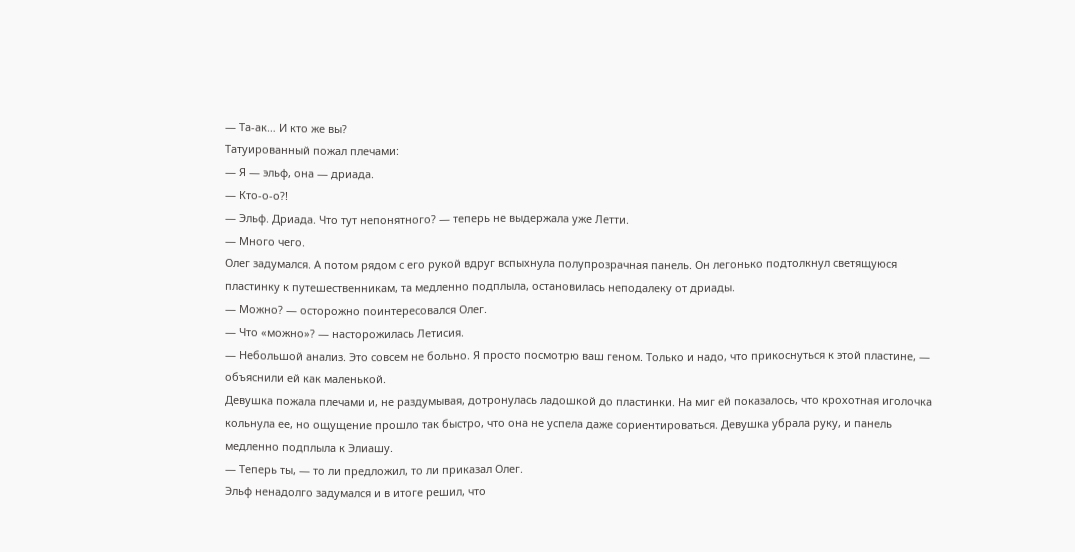— Та-ак… И кто же вы?
Татуированный пожал плечами:
— Я — эльф, она — дриада.
— Кто-о-о?!
— Эльф. Дриада. Что тут непонятного? — теперь не выдержала уже Летти.
— Много чего.
Олег задумался. А потом рядом с его рукой вдруг вспыхнула полупрозрачная панель. Он легонько подтолкнул светящуюся пластинку к путешественникам, та медленно подплыла, остановилась неподалеку от дриады.
— Можно? — осторожно поинтересовался Олег.
— Что «можно»? — насторожилась Летисия.
— Небольшой анализ. Это совсем не больно. Я просто посмотрю ваш геном. Только и надо, что прикоснуться к этой пластине, — объяснили ей как маленькой.
Девушка пожала плечами и, не раздумывая, дотронулась ладошкой до пластинки. На миг ей показалось, что крохотная иголочка кольнула ее, но ощущение прошло так быстро, что она не успела даже сориентироваться. Девушка убрала руку, и панель медленно подплыла к Элиашу.
— Теперь ты, — то ли предложил, то ли приказал Олег.
Эльф ненадолго задумался и в итоге решил, что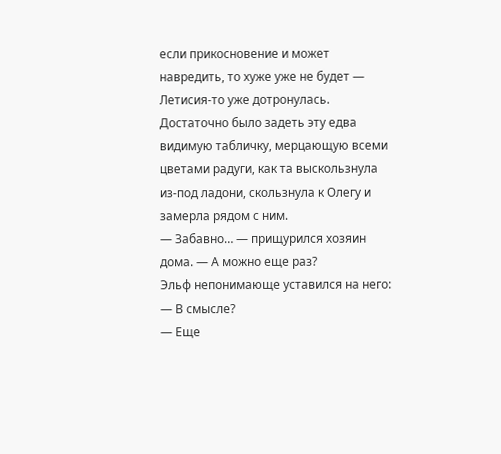если прикосновение и может навредить, то хуже уже не будет — Летисия-то уже дотронулась.
Достаточно было задеть эту едва видимую табличку, мерцающую всеми цветами радуги, как та выскользнула из-под ладони, скользнула к Олегу и замерла рядом с ним.
— Забавно… — прищурился хозяин дома. — А можно еще раз?
Эльф непонимающе уставился на него:
— В смысле?
— Еще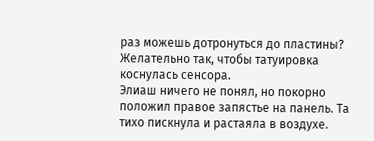раз можешь дотронуться до пластины? Желательно так, чтобы татуировка коснулась сенсора.
Элиаш ничего не понял, но покорно положил правое запястье на панель. Та тихо пискнула и растаяла в воздухе.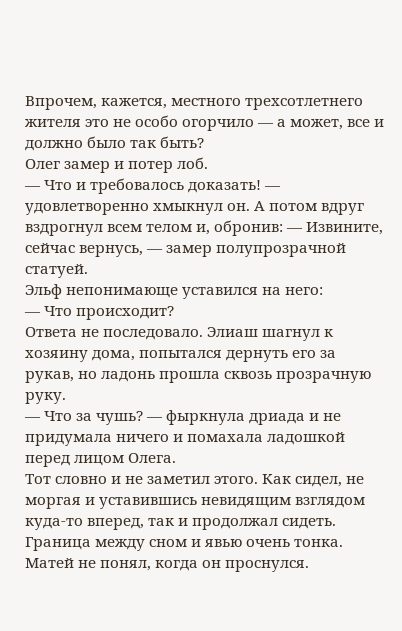Впрочем, кажется, местного трехсотлетнего жителя это не особо огорчило — а может, все и должно было так быть?
Олег замер и потер лоб.
— Что и требовалось доказать! — удовлетворенно хмыкнул он. А потом вдруг вздрогнул всем телом и, обронив: — Извините, сейчас вернусь, — замер полупрозрачной статуей.
Эльф непонимающе уставился на него:
— Что происходит?
Ответа не последовало. Элиаш шагнул к хозяину дома, попытался дернуть его за рукав, но ладонь прошла сквозь прозрачную руку.
— Что за чушь? — фыркнула дриада и не придумала ничего и помахала ладошкой перед лицом Олега.
Тот словно и не заметил этого. Как сидел, не моргая и уставившись невидящим взглядом куда-то вперед, так и продолжал сидеть.
Граница между сном и явью очень тонка. Матей не понял, когда он проснулся.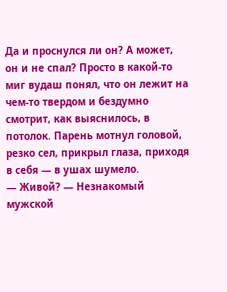Да и проснулся ли он? А может, он и не спал? Просто в какой-то миг вудаш понял, что он лежит на чем-то твердом и бездумно смотрит, как выяснилось, в потолок. Парень мотнул головой, резко сел, прикрыл глаза, приходя в себя — в ушах шумело.
— Живой? — Незнакомый мужской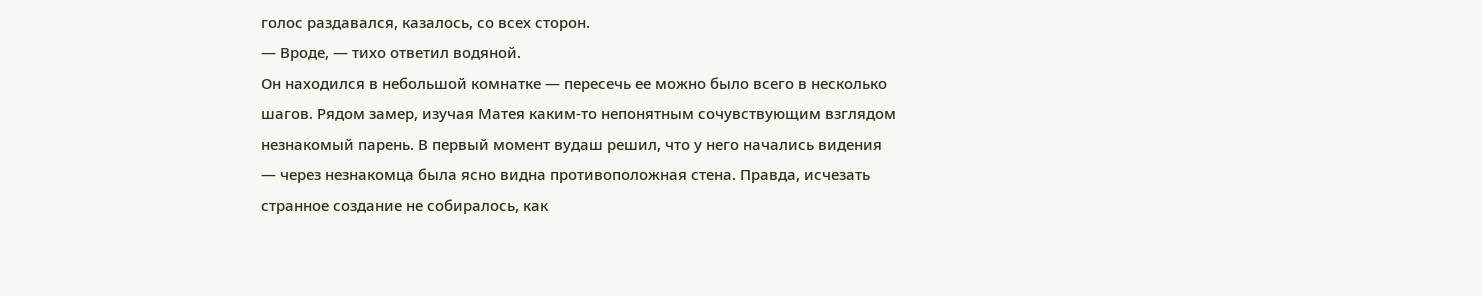голос раздавался, казалось, со всех сторон.
— Вроде, — тихо ответил водяной.
Он находился в небольшой комнатке — пересечь ее можно было всего в несколько шагов. Рядом замер, изучая Матея каким-то непонятным сочувствующим взглядом незнакомый парень. В первый момент вудаш решил, что у него начались видения — через незнакомца была ясно видна противоположная стена. Правда, исчезать странное создание не собиралось, как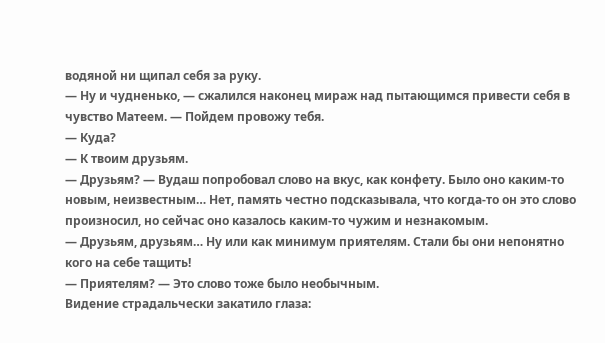водяной ни щипал себя за руку.
— Ну и чудненько, — сжалился наконец мираж над пытающимся привести себя в чувство Матеем. — Пойдем провожу тебя.
— Куда?
— К твоим друзьям.
— Друзьям? — Вудаш попробовал слово на вкус, как конфету. Было оно каким-то новым, неизвестным… Нет, память честно подсказывала, что когда-то он это слово произносил, но сейчас оно казалось каким-то чужим и незнакомым.
— Друзьям, друзьям… Ну или как минимум приятелям. Стали бы они непонятно кого на себе тащить!
— Приятелям? — Это слово тоже было необычным.
Видение страдальчески закатило глаза: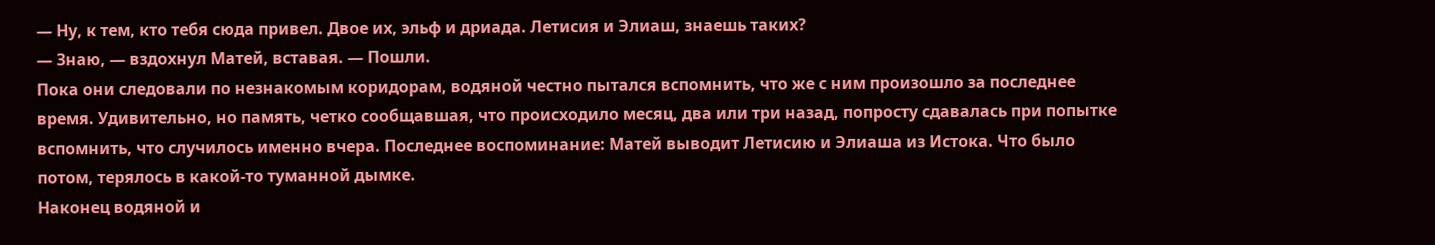— Ну, к тем, кто тебя сюда привел. Двое их, эльф и дриада. Летисия и Элиаш, знаешь таких?
— Знаю, — вздохнул Матей, вставая. — Пошли.
Пока они следовали по незнакомым коридорам, водяной честно пытался вспомнить, что же с ним произошло за последнее время. Удивительно, но память, четко сообщавшая, что происходило месяц, два или три назад, попросту сдавалась при попытке вспомнить, что случилось именно вчера. Последнее воспоминание: Матей выводит Летисию и Элиаша из Истока. Что было потом, терялось в какой-то туманной дымке.
Наконец водяной и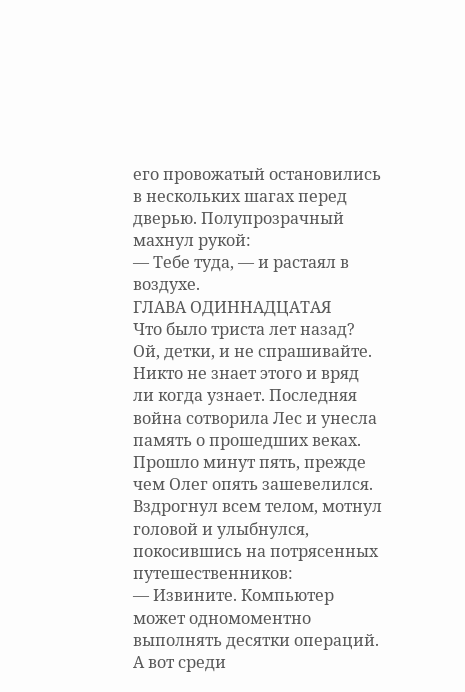его провожатый остановились в нескольких шагах перед дверью. Полупрозрачный махнул рукой:
— Тебе туда, — и растаял в воздухе.
ГЛАВА ОДИННАДЦАТАЯ
Что было триста лет назад? Ой, детки, и не спрашивайте. Никто не знает этого и вряд ли когда узнает. Последняя война сотворила Лес и унесла память о прошедших веках.
Прошло минут пять, прежде чем Олег опять зашевелился. Вздрогнул всем телом, мотнул головой и улыбнулся, покосившись на потрясенных путешественников:
— Извините. Компьютер может одномоментно выполнять десятки операций. А вот среди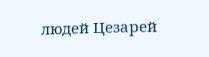людей Цезарей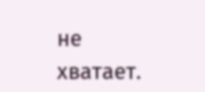не хватает.